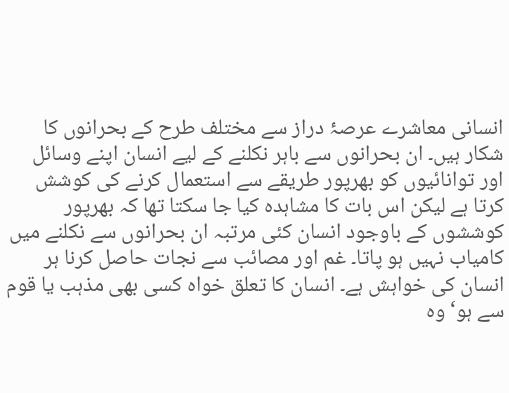انسانی معاشرے عرصۂ دراز سے مختلف طرح کے بحرانوں کا شکار ہیں۔ ان بحرانوں سے باہر نکلنے کے لیے انسان اپنے وسائل اور توانائیوں کو بھرپور طریقے سے استعمال کرنے کی کوشش کرتا ہے لیکن اس بات کا مشاہدہ کیا جا سکتا تھا کہ بھرپور کوششوں کے باوجود انسان کئی مرتبہ ان بحرانوں سے نکلنے میں کامیاب نہیں ہو پاتا۔ غم اور مصائب سے نجات حاصل کرنا ہر انسان کی خواہش ہے۔ انسان کا تعلق خواہ کسی بھی مذہب یا قوم سے ہو‘ وہ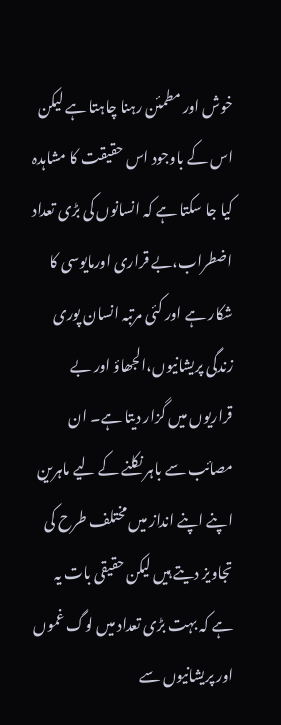خوش اور مطمئن رہنا چاہتا ہے لیکن اس کے باوجود اس حقیقت کا مشاہدہ کیا جا سکتا ہے کہ انسانوں کی بڑی تعداد اضطراب،بے قراری اورمایوسی کا شکار ہے اور کئی مرتبہ انسان پوری زندگی پریشانیوں،الجھاؤ اور بے قراریوں میں گزار دیتا ہے۔ ان مصائب سے باہر نکلنے کے لیے ماہرین اپنے اپنے انداز میں مختلف طرح کی تجاویز دیتے ہیں لیکن حقیقی بات یہ ہے کہ بہت بڑی تعداد میں لوگ غموں اور پریشانیوں سے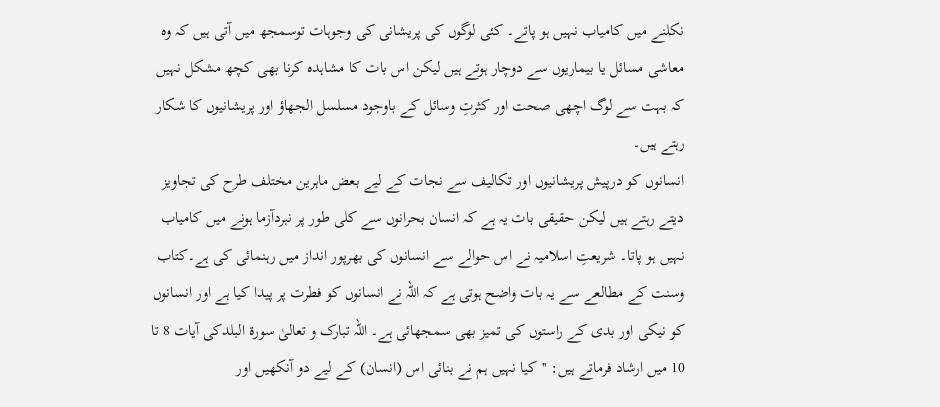نکلنے میں کامیاب نہیں ہو پاتے۔ کئی لوگوں کی پریشانی کی وجوہات توسمجھ میں آتی ہیں کہ وہ معاشی مسائل یا بیماریوں سے دوچار ہوتے ہیں لیکن اس بات کا مشاہدہ کرنا بھی کچھ مشکل نہیں کہ بہت سے لوگ اچھی صحت اور کثرتِ وسائل کے باوجود مسلسل الجھاؤ اور پریشانیوں کا شکار رہتے ہیں۔
انسانوں کو درپیش پریشانیوں اور تکالیف سے نجات کے لیے بعض ماہرین مختلف طرح کی تجاویز دیتے رہتے ہیں لیکن حقیقی بات یہ ہے کہ انسان بحرانوں سے کلی طور پر نبردآزما ہونے میں کامیاب نہیں ہو پاتا۔ شریعتِ اسلامیہ نے اس حوالے سے انسانوں کی بھرپور انداز میں رہنمائی کی ہے۔کتاب وسنت کے مطالعے سے یہ بات واضح ہوتی ہے کہ اللہ نے انسانوں کو فطرت پر پیدا کیا ہے اور انسانوں کو نیکی اور بدی کے راستوں کی تمیز بھی سمجھائی ہے۔ اللہ تبارک و تعالیٰ سورۃ البلدکی آیات 8 تا 10 میں ارشاد فرماتے ہیں: ''کیا نہیں ہم نے بنائی اس (انسان) کے لیے دو آنکھیں اور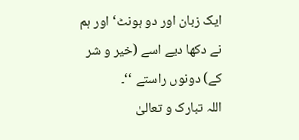ایک زبان اور دو ہونٹ‘ اور ہم نے دکھا دیے اسے (خیر و شر کے) دونوں راستے ‘‘۔
اللہ تبارک و تعالیٰ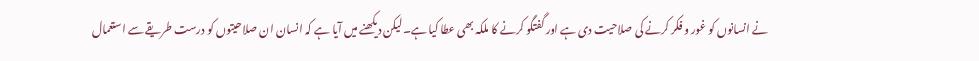نے انسانوں کو غور و فکر کرنے کی صلاحیت دی ہے اور گفتگو کرنے کا ملکہ بھی عطا کیا ہے۔لیکن دیکھنے میں آیا ہے کہ انسان ان صلاحیتوں کو درست طریقے سے استعمال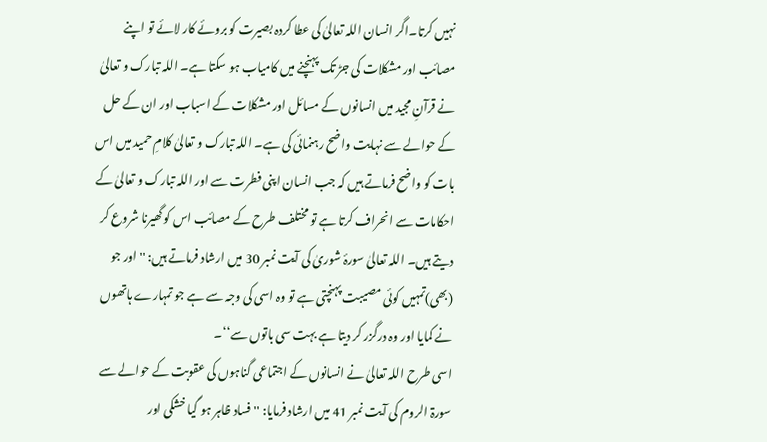نہیں کرتا۔اگر انسان اللہ تعالیٰ کی عطا کردہ بصیرت کو بروئے کار لائے تو اپنے مصائب اور مشکلات کی جڑ تک پہنچنے میں کامیاب ہو سکتا ہے۔ اللہ تبارک و تعالیٰ نے قرآنِ مجید میں انسانوں کے مسائل اور مشکلات کے اسباب اور ان کے حل کے حوالے سے نہایت واضح رہنمائی کی ہے۔ اللہ تبارک و تعالیٰ کلامِ حمید میں اس بات کو واضح فرماتے ہیں کہ جب انسان اپنی فطرت سے اور اللہ تبارک و تعالیٰ کے احکامات سے انحراف کرتا ہے تو مختلف طرح کے مصائب اس کو گھیرنا شروع کر دیتے ہیں۔ اللہ تعالیٰ سورۂ شوریٰ کی آیت نمبر 30 میں ارشاد فرماتے ہیں: ''اور جو (بھی)تمہیں کوئی مصیبت پہنچتی ہے تو وہ اسی کی وجہ سے ہے جو تمہارے ہاتھوں نے کمایا اور وہ درگزر کر دیتا ہے بہت سی باتوں سے‘‘۔
اسی طرح اللہ تعالیٰ نے انسانوں کے اجتماعی گناہوں کی عقوبت کے حوالے سے سورۃ الروم کی آیت نمبر 41 میں ارشاد فرمایا: ''فساد ظاہر ہو گیا خشکی اور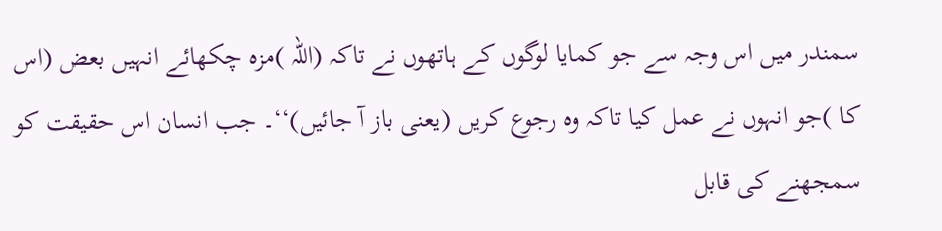سمندر میں اس وجہ سے جو کمایا لوگوں کے ہاتھوں نے تاکہ (اللہ )مزہ چکھائے انہیں بعض (اس کا )جو انہوں نے عمل کیا تاکہ وہ رجوع کریں (یعنی باز آ جائیں)‘‘۔ جب انسان اس حقیقت کو سمجھنے کی قابل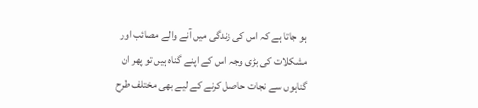ہو جاتا ہے کہ اس کی زندگی میں آنے والے مصائب اور مشکلات کی بڑی وجہ اس کے اپنے گناہ ہیں تو پھر ان گناہوں سے نجات حاصل کرنے کے لیے بھی مختلف طرح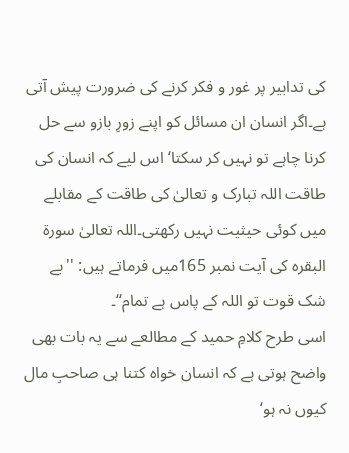کی تدابیر پر غور و فکر کرنے کی ضرورت پیش آتی ہے۔اگر انسان ان مسائل کو اپنے زورِ بازو سے حل کرنا چاہے تو نہیں کر سکتا‘ اس لیے کہ انسان کی طاقت اللہ تبارک و تعالیٰ کی طاقت کے مقابلے میں کوئی حیثیت نہیں رکھتی۔اللہ تعالیٰ سورۃ البقرہ کی آیت نمبر 165میں فرماتے ہیں: ''بے شک قوت تو اللہ کے پاس ہے تمام‘‘۔
اسی طرح کلامِ حمید کے مطالعے سے یہ بات بھی واضح ہوتی ہے کہ انسان خواہ کتنا ہی صاحبِ مال کیوں نہ ہو‘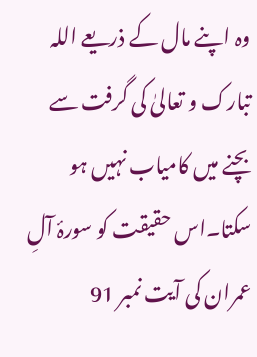وہ اپنے مال کے ذریعے اللہ تبارک و تعالیٰ کی گرفت سے بچنے میں کامیاب نہیں ہو سکتا۔اس حقیقت کو سورۂ آلِ عمران کی آیت نمبر 91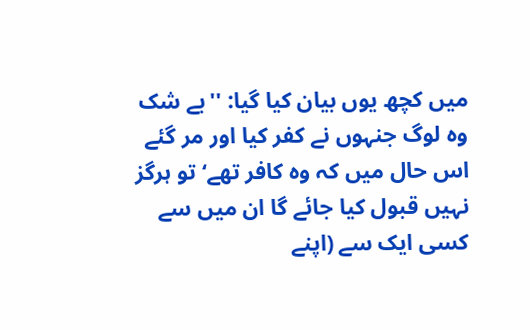میں کچھ یوں بیان کیا گیا: ''بے شک وہ لوگ جنہوں نے کفر کیا اور مر گئے اس حال میں کہ وہ کافر تھے‘ تو ہرگز نہیں قبول کیا جائے گا ان میں سے کسی ایک سے (اپنے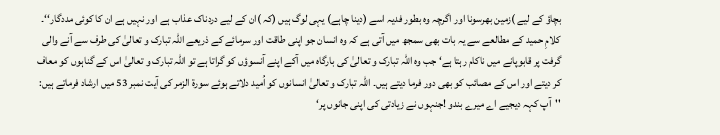بچاؤ کے لیے )زمین بھرسونا اور اگرچہ وہ بطور فدیہ اسے (دینا چاہے) یہی لوگ ہیں (کہ )ان کے لیے دردناک عذاب ہے اور نہیں ہے ان کا کوئی مددگار‘‘۔ کلامِ حمید کے مطالعے سے یہ بات بھی سمجھ میں آتی ہے کہ وہ انسان جو اپنی طاقت اور سرمائے کے ذریعے اللہ تبارک و تعالیٰ کی طرف سے آنے والی گرفت پر قابوپانے میں ناکام رہتا ہے‘ جب وہ اللہ تبارک و تعالیٰ کی بارگاہ میں آکے اپنے آنسوؤں کو گراتا ہے تو اللہ تبارک و تعالیٰ اس کے گناہوں کو معاف کر دیتے اور اس کے مصائب کو بھی دور فرما دیتے ہیں۔ اللہ تبارک و تعالیٰ انسانوں کو اُمید دلاتے ہوئے سورۃ الزمر کی آیت نمبر 53 میں ارشاد فرماتے ہیں: ''آپ کہہ دیجیے اے میرے بندو !جنہوں نے زیادتی کی اپنی جانوں پر‘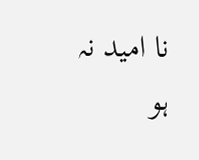نا امید نہ ہو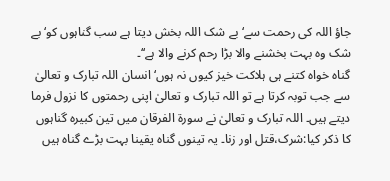جاؤ اللہ کی رحمت سے‘ بے شک اللہ بخش دیتا ہے سب گناہوں کو‘ بے شک وہ بہت بخشنے والا بڑا رحم کرنے والا ہے‘‘۔
گناہ خواہ کتنے ہی ہلاکت خیز کیوں نہ ہوں‘ انسان اللہ تبارک و تعالیٰ سے جب توبہ کرتا ہے تو اللہ تبارک و تعالیٰ اپنی رحمتوں کا نزول فرما دیتے ہیں۔ اللہ تبارک و تعالیٰ نے سورۃ الفرقان میں تین کبیرہ گناہوں کا ذکر کیا:شرک،قتل اور زنا۔ یہ تینوں گناہ یقینا بہت بڑے گناہ ہیں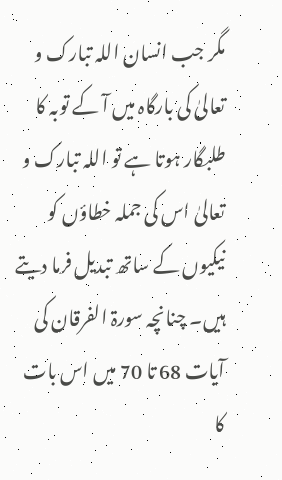مگر جب انسان اللہ تبارک و تعالیٰ کی بارگاہ میں آ کے توبہ کا طلبگار ہوتا ہے تو اللہ تبارک و تعالیٰ اس کی جملہ خطاؤں کو نیکیوں کے ساتھ تبدیل فرما دیتے ہیں۔ چنانچہ سورۃ الفرقان کی آیات 68 تا 70 میں اس بات کا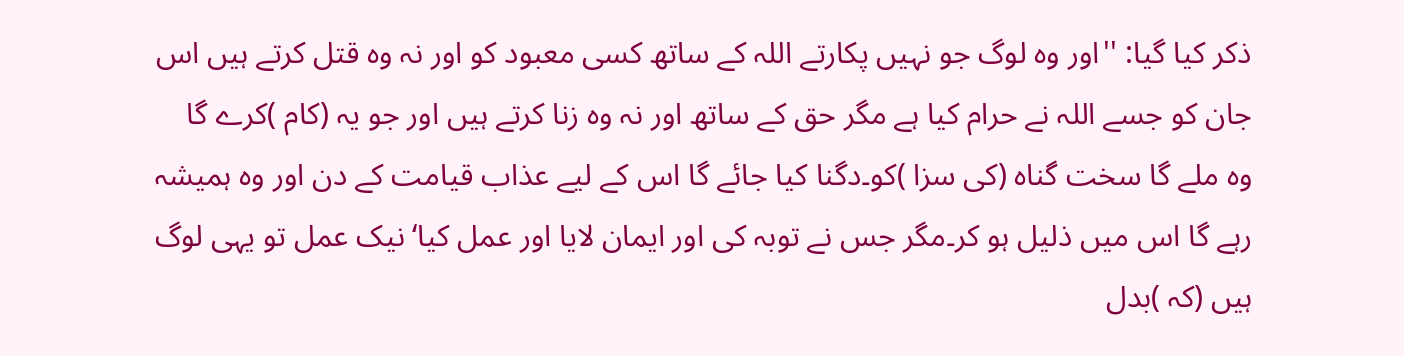ذکر کیا گیا: ''اور وہ لوگ جو نہیں پکارتے اللہ کے ساتھ کسی معبود کو اور نہ وہ قتل کرتے ہیں اس جان کو جسے اللہ نے حرام کیا ہے مگر حق کے ساتھ اور نہ وہ زنا کرتے ہیں اور جو یہ (کام )کرے گا وہ ملے گا سخت گناہ (کی سزا )کو۔دگنا کیا جائے گا اس کے لیے عذاب قیامت کے دن اور وہ ہمیشہ رہے گا اس میں ذلیل ہو کر۔مگر جس نے توبہ کی اور ایمان لایا اور عمل کیا‘ نیک عمل تو یہی لوگ ہیں (کہ )بدل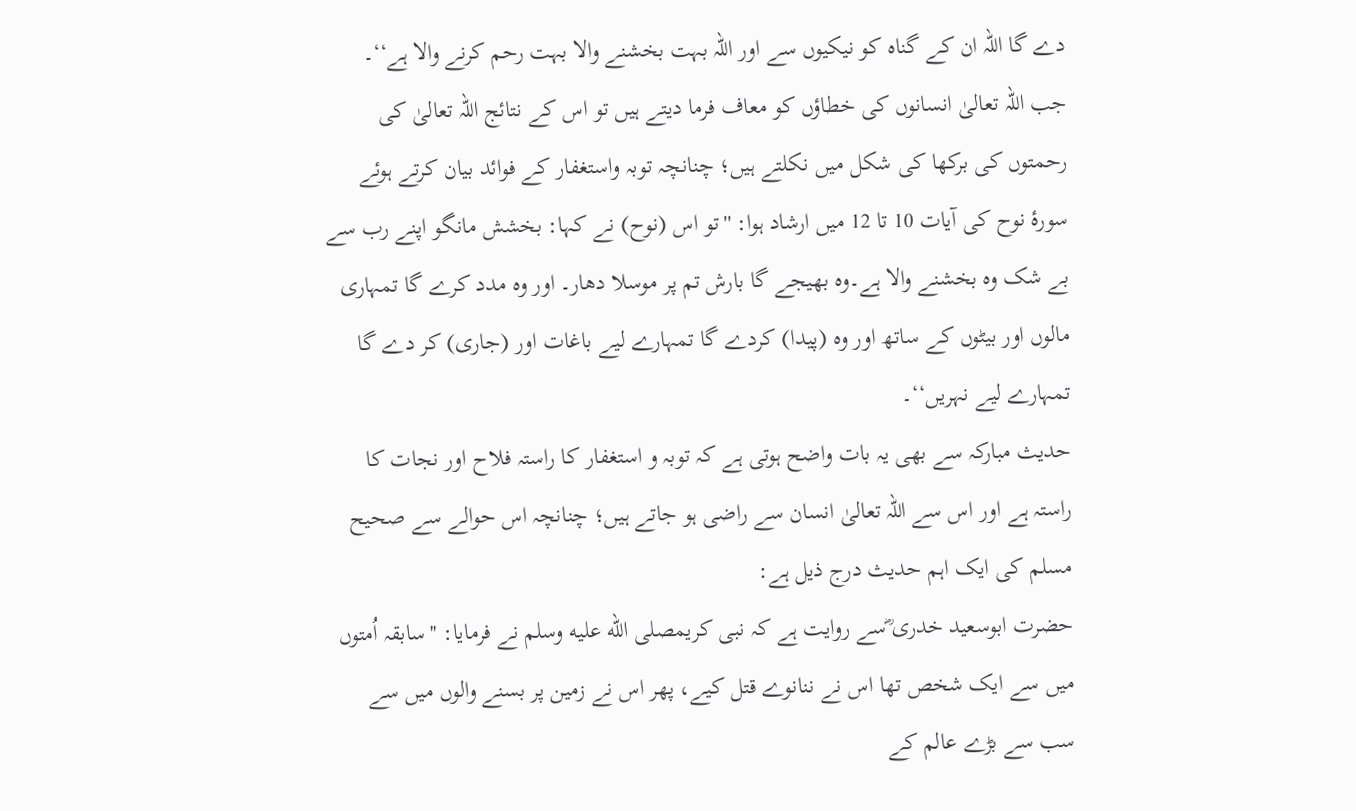دے گا اللہ ان کے گناہ کو نیکیوں سے اور اللہ بہت بخشنے والا بہت رحم کرنے والا ہے‘‘۔
جب اللہ تعالیٰ انسانوں کی خطاؤں کو معاف فرما دیتے ہیں تو اس کے نتائج اللہ تعالیٰ کی رحمتوں کی برکھا کی شکل میں نکلتے ہیں؛ چنانچہ توبہ واستغفار کے فوائد بیان کرتے ہوئے سورۂ نوح کی آیات 10 تا 12 میں ارشاد ہوا: ''تو اس (نوح) نے کہا: بخشش مانگو اپنے رب سے بے شک وہ بخشنے والا ہے۔وہ بھیجے گا بارش تم پر موسلا دھار۔ اور وہ مدد کرے گا تمہاری مالوں اور بیٹوں کے ساتھ اور وہ (پیدا) کردے گا تمہارے لیے باغات اور (جاری) کر دے گا تمہارے لیے نہریں‘‘۔
حدیث مبارکہ سے بھی یہ بات واضح ہوتی ہے کہ توبہ و استغفار کا راستہ فلاح اور نجات کا راستہ ہے اور اس سے اللہ تعالیٰ انسان سے راضی ہو جاتے ہیں؛ چنانچہ اس حوالے سے صحیح مسلم کی ایک اہم حدیث درج ذیل ہے:
حضرت ابوسعید خدری ؓسے روایت ہے کہ نبی کریمصلى الله عليه وسلم نے فرمایا: ''سابقہ اُمتوں میں سے ایک شخص تھا اس نے ننانوے قتل کیے، پھر اس نے زمین پر بسنے والوں میں سے سب سے بڑے عالم کے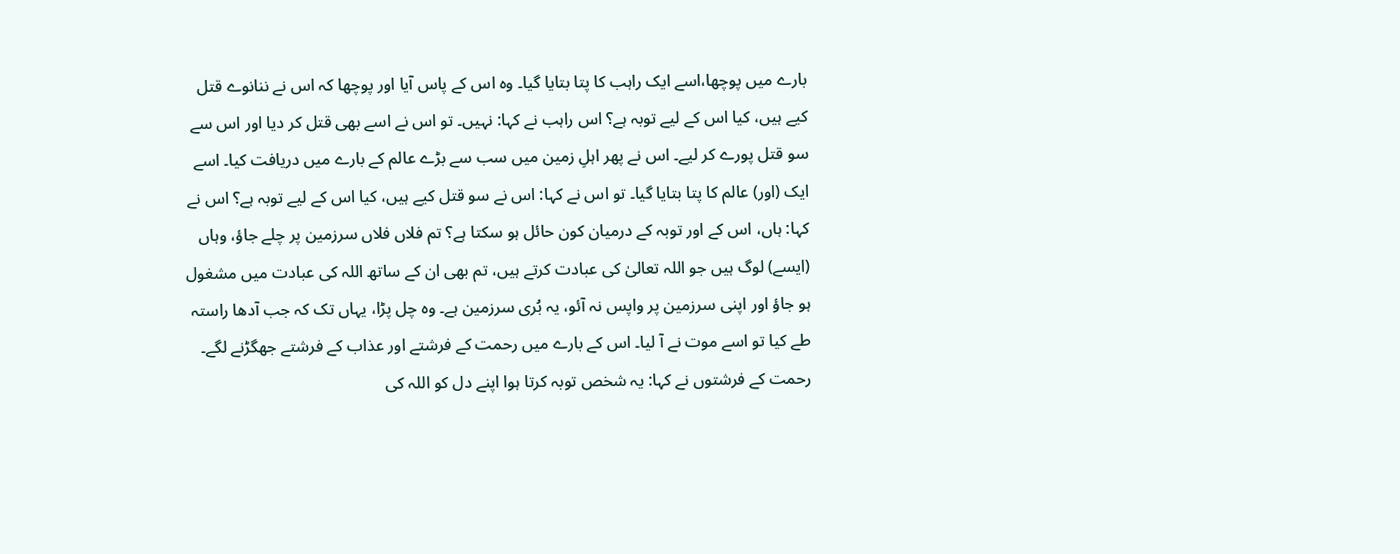بارے میں پوچھا،اسے ایک راہب کا پتا بتایا گیا۔ وہ اس کے پاس آیا اور پوچھا کہ اس نے ننانوے قتل کیے ہیں، کیا اس کے لیے توبہ ہے؟ اس راہب نے کہا: نہیں۔ تو اس نے اسے بھی قتل کر دیا اور اس سے سو قتل پورے کر لیے۔ اس نے پھر اہلِ زمین میں سب سے بڑے عالم کے بارے میں دریافت کیا۔ اسے ایک (اور) عالم کا پتا بتایا گیا۔ تو اس نے کہا: اس نے سو قتل کیے ہیں، کیا اس کے لیے توبہ ہے؟ اس نے کہا: ہاں، اس کے اور توبہ کے درمیان کون حائل ہو سکتا ہے؟ تم فلاں فلاں سرزمین پر چلے جاؤ، وہاں (ایسے) لوگ ہیں جو اللہ تعالیٰ کی عبادت کرتے ہیں، تم بھی ان کے ساتھ اللہ کی عبادت میں مشغول ہو جاؤ اور اپنی سرزمین پر واپس نہ آئو، یہ بُری سرزمین ہے۔ وہ چل پڑا، یہاں تک کہ جب آدھا راستہ طے کیا تو اسے موت نے آ لیا۔ اس کے بارے میں رحمت کے فرشتے اور عذاب کے فرشتے جھگڑنے لگے۔ رحمت کے فرشتوں نے کہا: یہ شخص توبہ کرتا ہوا اپنے دل کو اللہ کی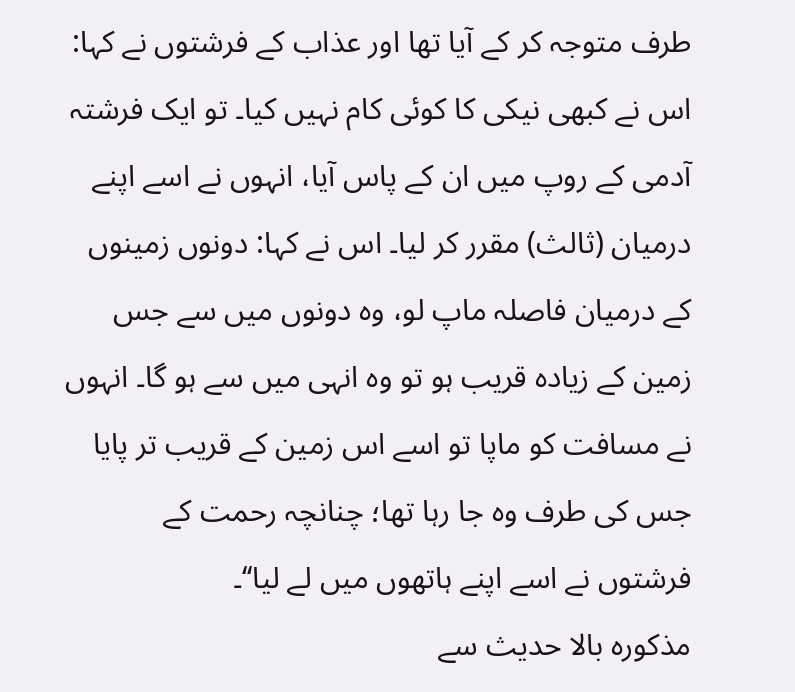طرف متوجہ کر کے آیا تھا اور عذاب کے فرشتوں نے کہا: اس نے کبھی نیکی کا کوئی کام نہیں کیا۔ تو ایک فرشتہ آدمی کے روپ میں ان کے پاس آیا، انہوں نے اسے اپنے درمیان (ثالث) مقرر کر لیا۔ اس نے کہا: دونوں زمینوں کے درمیان فاصلہ ماپ لو، وہ دونوں میں سے جس زمین کے زیادہ قریب ہو تو وہ انہی میں سے ہو گا۔ انہوں نے مسافت کو ماپا تو اسے اس زمین کے قریب تر پایا جس کی طرف وہ جا رہا تھا؛ چنانچہ رحمت کے فرشتوں نے اسے اپنے ہاتھوں میں لے لیا‘‘۔
مذکورہ بالا حدیث سے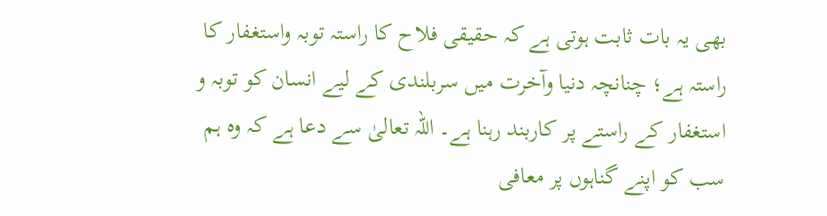بھی یہ بات ثابت ہوتی ہے کہ حقیقی فلاح کا راستہ توبہ واستغفار کا راستہ ہے؛ چنانچہ دنیا وآخرت میں سربلندی کے لیے انسان کو توبہ و استغفار کے راستے پر کاربند رہنا ہے۔ اللہ تعالیٰ سے دعا ہے کہ وہ ہم سب کو اپنے گناہوں پر معافی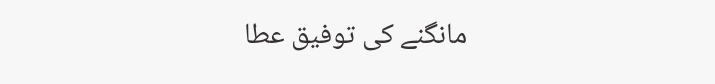مانگنے کی توفیق عطا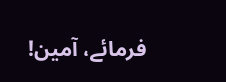فرمائے، آمین!